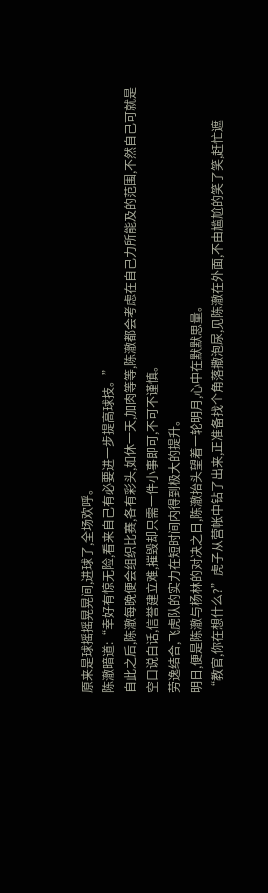原来是球摇摇晃晃间,进球了,全场欢呼。
陈澈暗道:“幸好有惊无险,看来自己有必要进一步提高球技。”
自此之后,陈澈每晚便会组织比赛,各有彩头,如休一天,加肉等等,陈澈都会考虑在自己力所能及的范围,不然自己可就是空口说白话,信誉建立难,摧毁却只需一件小事即可,不可不谨慎。
劳逸结合,飞虎队的实力在短时间内得到极大的提升。
明日,便是陈澈与杨林的对决之日,陈澈抬头望着一轮明月,心中在默默思量。
“教官,你在想什么?”虎子从营帐中钻了出来,正准备找个角落撒泡尿,见陈澈在外面,不由尴尬的笑了笑,赶忙遮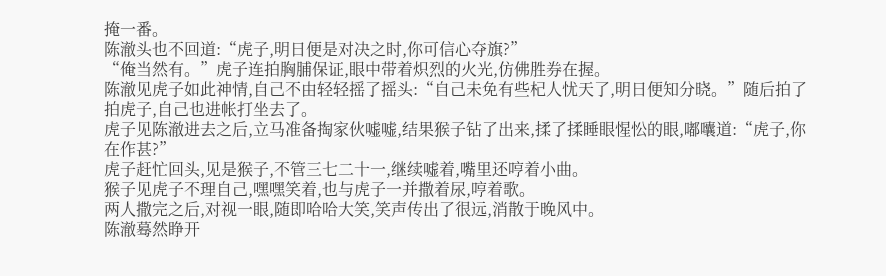掩一番。
陈澈头也不回道:“虎子,明日便是对决之时,你可信心夺旗?”
“俺当然有。”虎子连拍胸脯保证,眼中带着炽烈的火光,仿佛胜券在握。
陈澈见虎子如此神情,自己不由轻轻摇了摇头:“自己未免有些杞人忧天了,明日便知分晓。”随后拍了拍虎子,自己也进帐打坐去了。
虎子见陈澈进去之后,立马准备掏家伙嘘嘘,结果猴子钻了出来,揉了揉睡眼惺忪的眼,嘟囔道:“虎子,你在作甚?”
虎子赶忙回头,见是猴子,不管三七二十一,继续嘘着,嘴里还哼着小曲。
猴子见虎子不理自己,嘿嘿笑着,也与虎子一并撒着尿,哼着歌。
两人撒完之后,对视一眼,随即哈哈大笑,笑声传出了很远,消散于晚风中。
陈澈蓦然睁开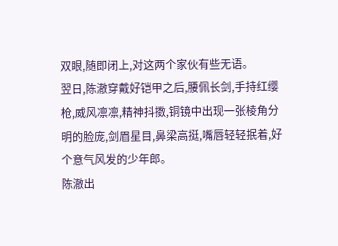双眼,随即闭上,对这两个家伙有些无语。
翌日,陈澈穿戴好铠甲之后,腰佩长剑,手持红缨枪,威风凛凛,精神抖擞,铜镜中出现一张棱角分明的脸庞,剑眉星目,鼻梁高挺,嘴唇轻轻抿着,好个意气风发的少年郎。
陈澈出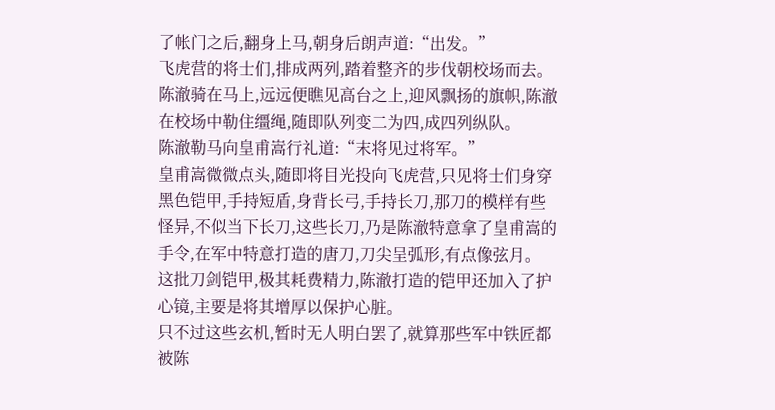了帐门之后,翻身上马,朝身后朗声道:“出发。”
飞虎营的将士们,排成两列,踏着整齐的步伐朝校场而去。
陈澈骑在马上,远远便瞧见高台之上,迎风飘扬的旗帜,陈澈在校场中勒住缰绳,随即队列变二为四,成四列纵队。
陈澈勒马向皇甫嵩行礼道:“末将见过将军。”
皇甫嵩微微点头,随即将目光投向飞虎营,只见将士们身穿黑色铠甲,手持短盾,身背长弓,手持长刀,那刀的模样有些怪异,不似当下长刀,这些长刀,乃是陈澈特意拿了皇甫嵩的手令,在军中特意打造的唐刀,刀尖呈弧形,有点像弦月。
这批刀剑铠甲,极其耗费精力,陈澈打造的铠甲还加入了护心镜,主要是将其增厚以保护心脏。
只不过这些玄机,暂时无人明白罢了,就算那些军中铁匠都被陈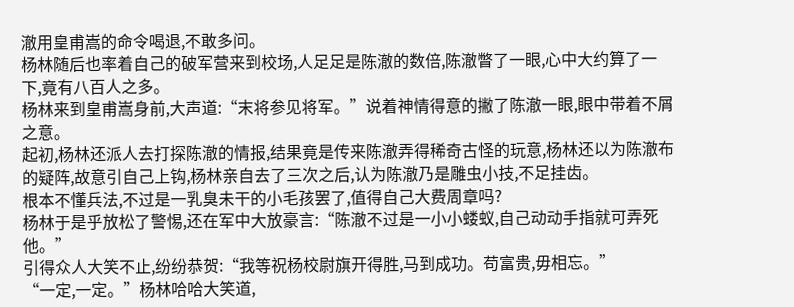澈用皇甫嵩的命令喝退,不敢多问。
杨林随后也率着自己的破军营来到校场,人足足是陈澈的数倍,陈澈瞥了一眼,心中大约算了一下,竟有八百人之多。
杨林来到皇甫嵩身前,大声道:“末将参见将军。”说着神情得意的撇了陈澈一眼,眼中带着不屑之意。
起初,杨林还派人去打探陈澈的情报,结果竟是传来陈澈弄得稀奇古怪的玩意,杨林还以为陈澈布的疑阵,故意引自己上钩,杨林亲自去了三次之后,认为陈澈乃是雕虫小技,不足挂齿。
根本不懂兵法,不过是一乳臭未干的小毛孩罢了,值得自己大费周章吗?
杨林于是乎放松了警惕,还在军中大放豪言:“陈澈不过是一小小蝼蚁,自己动动手指就可弄死他。”
引得众人大笑不止,纷纷恭贺:“我等祝杨校尉旗开得胜,马到成功。苟富贵,毋相忘。”
“一定,一定。”杨林哈哈大笑道,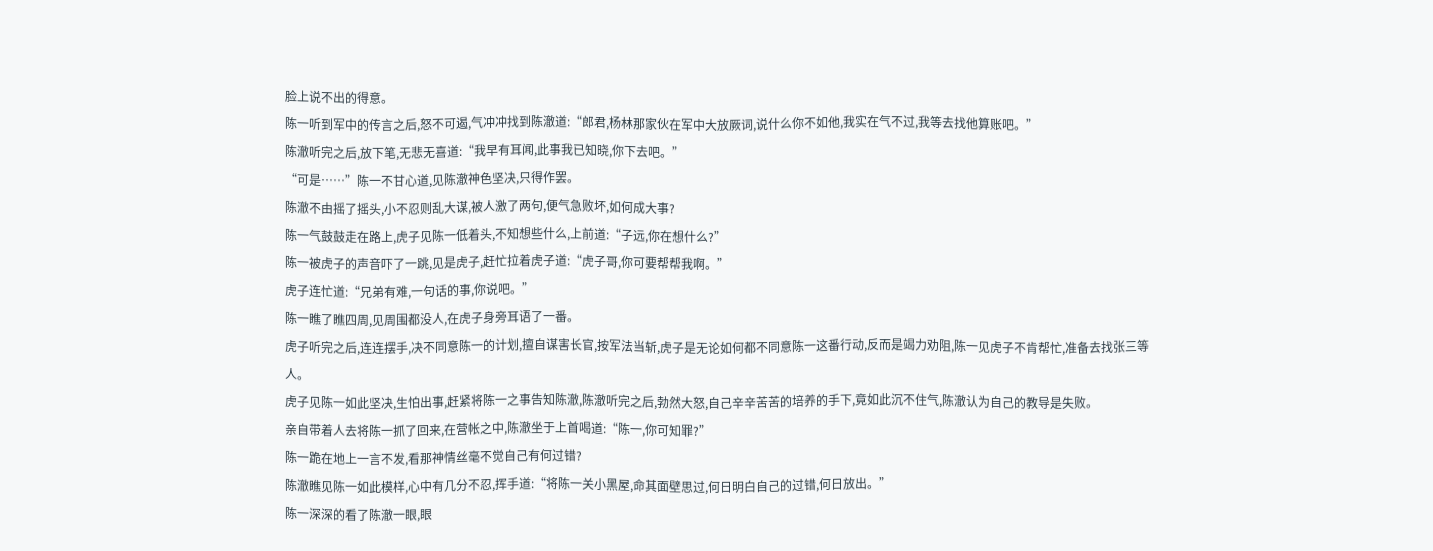脸上说不出的得意。
陈一听到军中的传言之后,怒不可遏,气冲冲找到陈澈道:“郎君,杨林那家伙在军中大放厥词,说什么你不如他,我实在气不过,我等去找他算账吧。”
陈澈听完之后,放下笔,无悲无喜道:“我早有耳闻,此事我已知晓,你下去吧。”
“可是……”陈一不甘心道,见陈澈神色坚决,只得作罢。
陈澈不由摇了摇头,小不忍则乱大谋,被人激了两句,便气急败坏,如何成大事?
陈一气鼓鼓走在路上,虎子见陈一低着头,不知想些什么,上前道:“子远,你在想什么?”
陈一被虎子的声音吓了一跳,见是虎子,赶忙拉着虎子道:“虎子哥,你可要帮帮我啊。”
虎子连忙道:“兄弟有难,一句话的事,你说吧。”
陈一瞧了瞧四周,见周围都没人,在虎子身旁耳语了一番。
虎子听完之后,连连摆手,决不同意陈一的计划,擅自谋害长官,按军法当斩,虎子是无论如何都不同意陈一这番行动,反而是竭力劝阻,陈一见虎子不肯帮忙,准备去找张三等人。
虎子见陈一如此坚决,生怕出事,赶紧将陈一之事告知陈澈,陈澈听完之后,勃然大怒,自己辛辛苦苦的培养的手下,竟如此沉不住气,陈澈认为自己的教导是失败。
亲自带着人去将陈一抓了回来,在营帐之中,陈澈坐于上首喝道:“陈一,你可知罪?”
陈一跪在地上一言不发,看那神情丝毫不觉自己有何过错?
陈澈瞧见陈一如此模样,心中有几分不忍,挥手道:“将陈一关小黑屋,命其面壁思过,何日明白自己的过错,何日放出。”
陈一深深的看了陈澈一眼,眼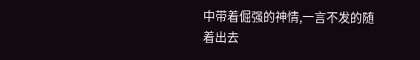中带着倔强的神情,一言不发的随着出去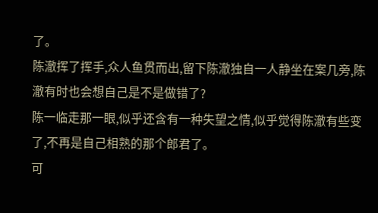了。
陈澈挥了挥手,众人鱼贯而出,留下陈澈独自一人静坐在案几旁,陈澈有时也会想自己是不是做错了?
陈一临走那一眼,似乎还含有一种失望之情,似乎觉得陈澈有些变了,不再是自己相熟的那个郎君了。
可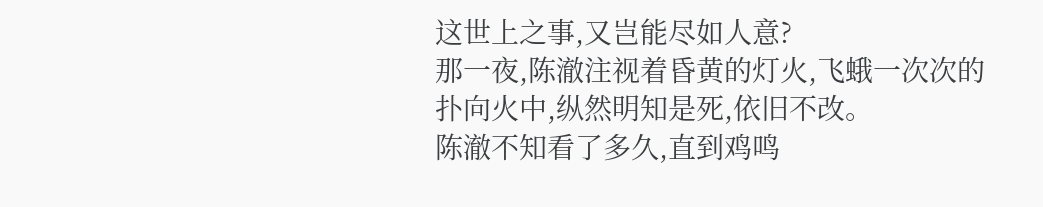这世上之事,又岂能尽如人意?
那一夜,陈澈注视着昏黄的灯火,飞蛾一次次的扑向火中,纵然明知是死,依旧不改。
陈澈不知看了多久,直到鸡鸣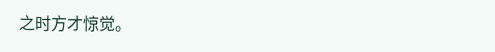之时方才惊觉。